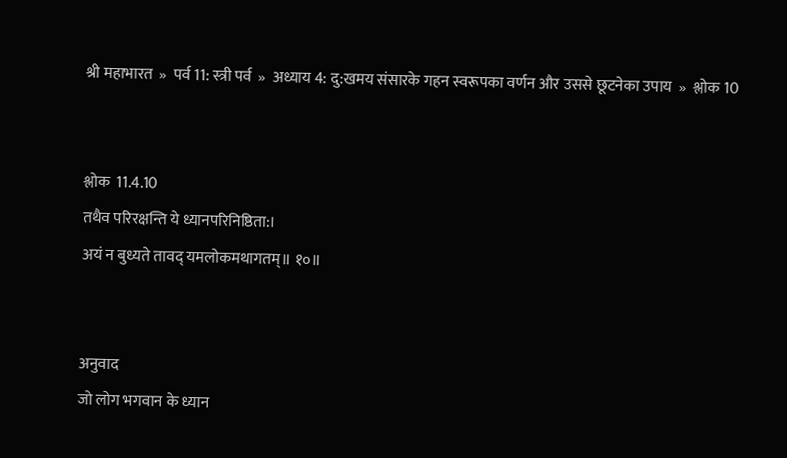श्री महाभारत  »  पर्व 11: स्त्री पर्व  »  अध्याय 4: दु:खमय संसारके गहन स्वरूपका वर्णन और उससे छूटनेका उपाय  »  श्लोक 10


श्लोक  11.4.10
तथैव परिरक्षन्ति ये ध्यानपरिनिष्ठिता:।
अयं न बुध्यते तावद् यमलोकमथागतम्॥ १०॥


अनुवाद
जो लोग भगवान के ध्यान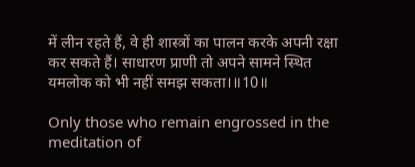में लीन रहते हैं, वे ही शास्त्रों का पालन करके अपनी रक्षा कर सकते हैं। साधारण प्राणी तो अपने सामने स्थित यमलोक को भी नहीं समझ सकता।॥10॥

Only those who remain engrossed in the meditation of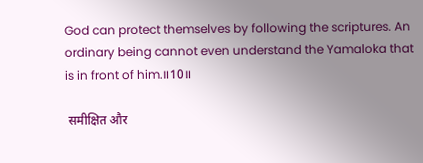God can protect themselves by following the scriptures. An ordinary being cannot even understand the Yamaloka that is in front of him.॥10॥

 समीक्षित और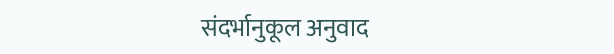संदर्भानुकूल अनुवाद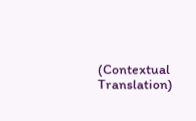(Contextual Translation)